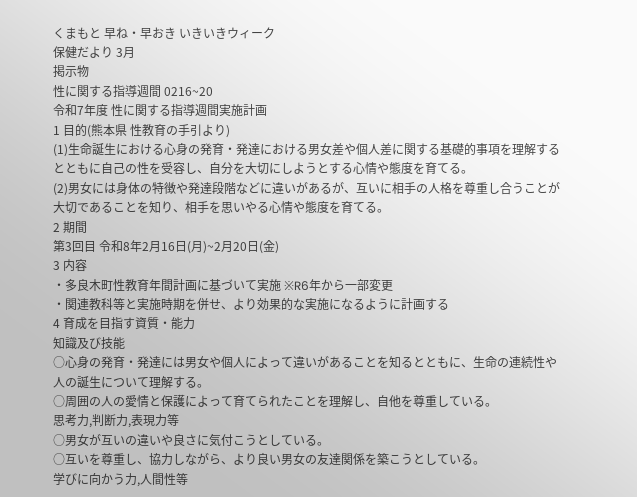くまもと 早ね・早おき いきいきウィーク
保健だより 3月
掲示物
性に関する指導週間 0216~20
令和7年度 性に関する指導週間実施計画
1 目的(熊本県 性教育の手引より)
(1)生命誕生における心身の発育・発達における男女差や個人差に関する基礎的事項を理解するとともに自己の性を受容し、自分を大切にしようとする心情や態度を育てる。
(2)男女には身体の特徴や発達段階などに違いがあるが、互いに相手の人格を尊重し合うことが大切であることを知り、相手を思いやる心情や態度を育てる。
2 期間
第3回目 令和8年2月16日(月)~2月20日(金)
3 内容
・多良木町性教育年間計画に基づいて実施 ※R6年から一部変更
・関連教科等と実施時期を併せ、より効果的な実施になるように計画する
4 育成を目指す資質・能力
知識及び技能
○心身の発育・発達には男女や個人によって違いがあることを知るとともに、生命の連続性や人の誕生について理解する。
○周囲の人の愛情と保護によって育てられたことを理解し、自他を尊重している。
思考力,判断力,表現力等
○男女が互いの違いや良さに気付こうとしている。
○互いを尊重し、協力しながら、より良い男女の友達関係を築こうとしている。
学びに向かう力,人間性等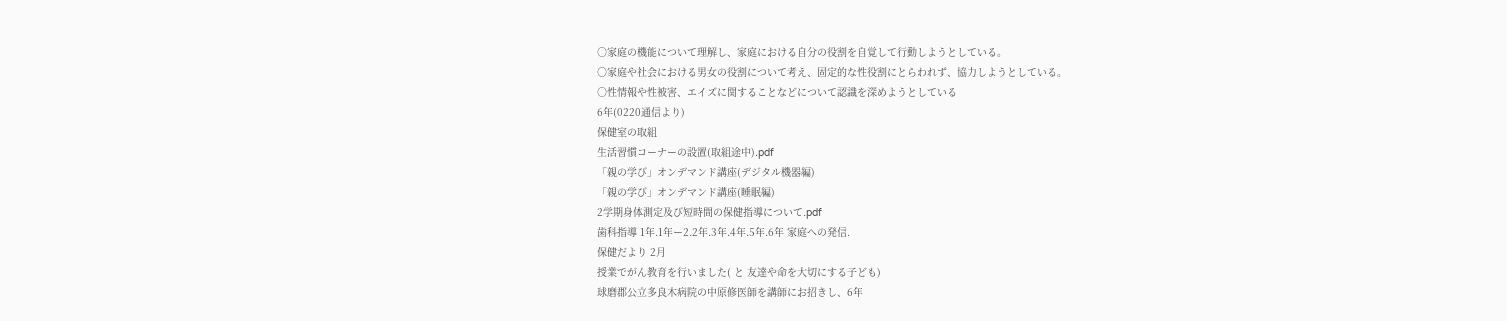○家庭の機能について理解し、家庭における自分の役割を自覚して行動しようとしている。
○家庭や社会における男女の役割について考え、固定的な性役割にとらわれず、協力しようとしている。
○性情報や性被害、エイズに関することなどについて認識を深めようとしている
6年(0220通信より)
保健室の取組
生活習慣コーナーの設置(取組途中).pdf
「親の学び」オンデマンド講座(デジタル機器編)
「親の学び」オンデマンド講座(睡眠編)
2学期身体測定及び短時間の保健指導について.pdf
歯科指導 1年.1年ー2.2年.3年.4年.5年.6年 家庭への発信.
保健だより 2月
授業でがん教育を行いました( と 友達や命を大切にする子ども)
球磨郡公立多良木病院の中原修医師を講師にお招きし、6年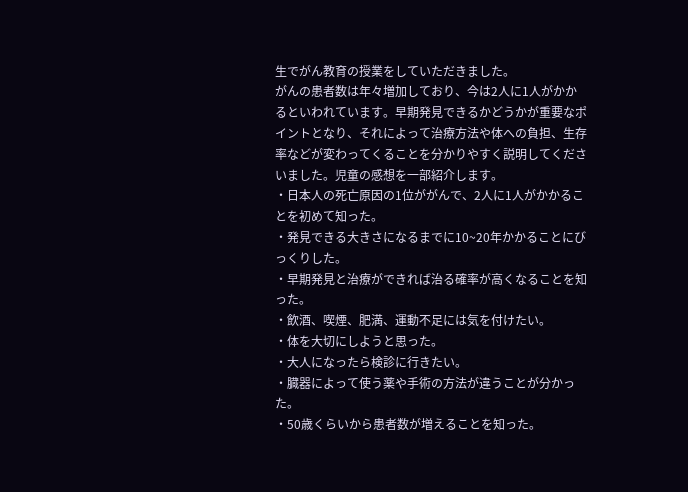生でがん教育の授業をしていただきました。
がんの患者数は年々増加しており、今は2人に1人がかかるといわれています。早期発見できるかどうかが重要なポイントとなり、それによって治療方法や体への負担、生存率などが変わってくることを分かりやすく説明してくださいました。児童の感想を一部紹介します。
・日本人の死亡原因の1位ががんで、2人に1人がかかることを初めて知った。
・発見できる大きさになるまでに10~20年かかることにびっくりした。
・早期発見と治療ができれば治る確率が高くなることを知った。
・飲酒、喫煙、肥満、運動不足には気を付けたい。
・体を大切にしようと思った。
・大人になったら検診に行きたい。
・臓器によって使う薬や手術の方法が違うことが分かった。
・50歳くらいから患者数が増えることを知った。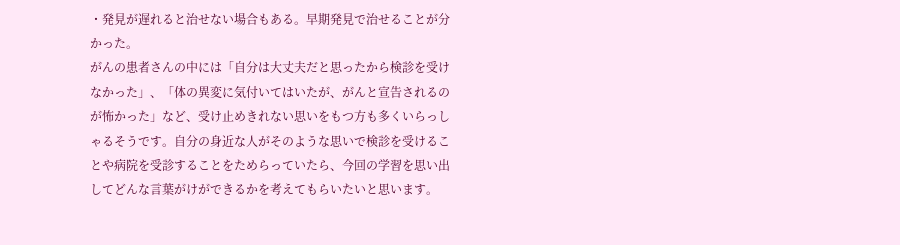・発見が遅れると治せない場合もある。早期発見で治せることが分かった。
がんの患者さんの中には「自分は大丈夫だと思ったから検診を受けなかった」、「体の異変に気付いてはいたが、がんと宣告されるのが怖かった」など、受け止めきれない思いをもつ方も多くいらっしゃるそうです。自分の身近な人がそのような思いで検診を受けることや病院を受診することをためらっていたら、今回の学習を思い出してどんな言葉がけができるかを考えてもらいたいと思います。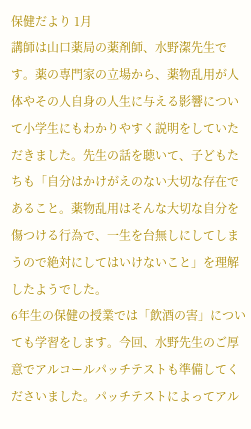保健だより 1月
講師は山口薬局の薬剤師、水野潔先生です。薬の専門家の立場から、薬物乱用が人体やその人自身の人生に与える影響について小学生にもわかりやすく説明をしていただきました。先生の話を聴いて、子どもたちも「自分はかけがえのない大切な存在であること。薬物乱用はそんな大切な自分を傷つける行為で、一生を台無しにしてしまうので絶対にしてはいけないこと」を理解したようでした。
6年生の保健の授業では「飲酒の害」についても学習をします。今回、水野先生のご厚意でアルコールパッチテストも準備してくださいました。パッチテストによってアル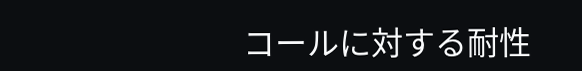コールに対する耐性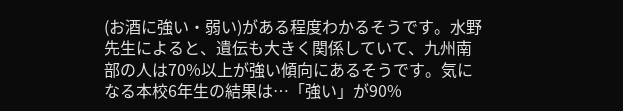(お酒に強い・弱い)がある程度わかるそうです。水野先生によると、遺伝も大きく関係していて、九州南部の人は70%以上が強い傾向にあるそうです。気になる本校6年生の結果は…「強い」が90%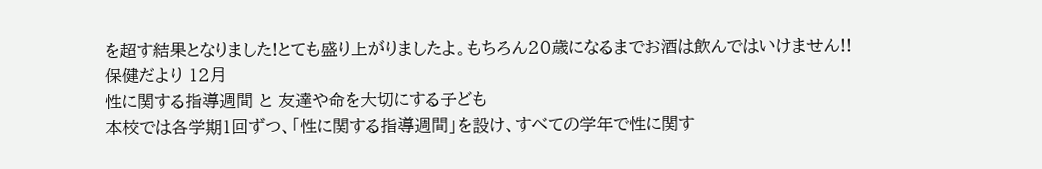を超す結果となりました!とても盛り上がりましたよ。もちろん20歳になるまでお酒は飲んではいけません!!
保健だより 12月
性に関する指導週間 と 友達や命を大切にする子ども
本校では各学期1回ずつ、「性に関する指導週間」を設け、すべての学年で性に関す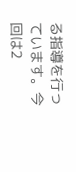る指導を行っています。今回は2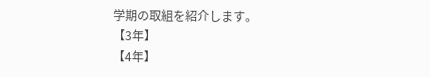学期の取組を紹介します。
【3年】
【4年】